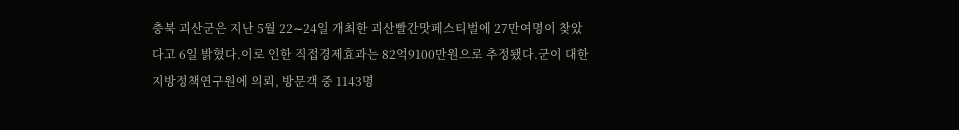충북 괴산군은 지난 5월 22∼24일 개최한 괴산빨간맛페스티벌에 27만여명이 찾았다고 6일 밝혔다.이로 인한 직접경제효과는 82억9100만원으로 추정됐다.군이 대한지방정책연구원에 의뢰, 방문객 중 1143명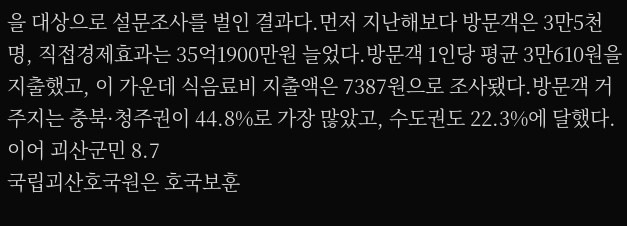을 대상으로 설문조사를 벌인 결과다.먼저 지난해보다 방문객은 3만5천명, 직접경제효과는 35억1900만원 늘었다.방문객 1인당 평균 3만610원을 지출했고, 이 가운데 식음료비 지출액은 7387원으로 조사됐다.방문객 거주지는 충북·청주권이 44.8%로 가장 많았고, 수도권도 22.3%에 달했다. 이어 괴산군민 8.7
국립괴산호국원은 호국보훈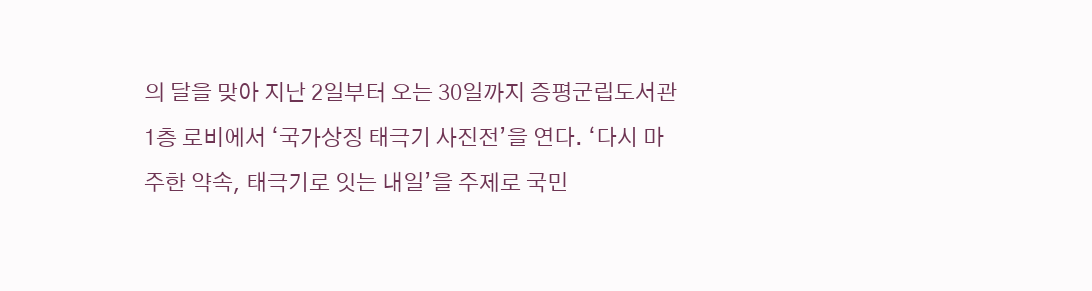의 달을 맞아 지난 2일부터 오는 30일까지 증평군립도서관 1층 로비에서 ‘국가상징 태극기 사진전’을 연다. ‘다시 마주한 약속, 태극기로 잇는 내일’을 주제로 국민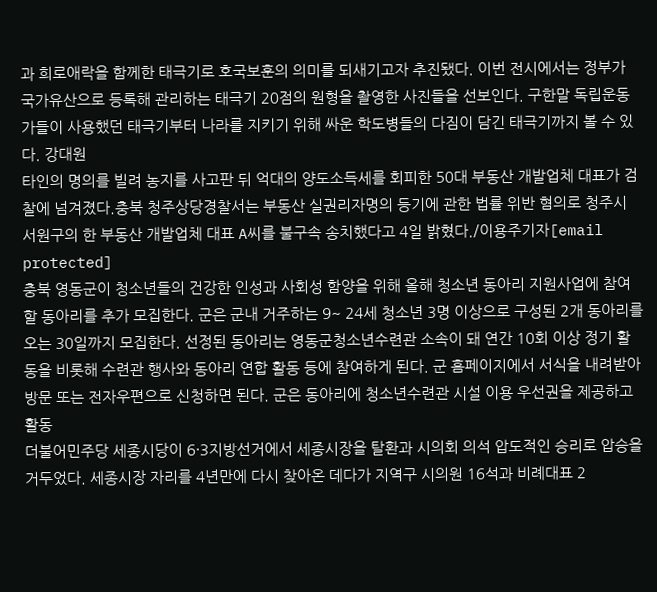과 희로애락을 함께한 태극기로 호국보훈의 의미를 되새기고자 추진됐다. 이번 전시에서는 정부가 국가유산으로 등록해 관리하는 태극기 20점의 원형을 촬영한 사진들을 선보인다. 구한말 독립운동가들이 사용했던 태극기부터 나라를 지키기 위해 싸운 학도병들의 다짐이 담긴 태극기까지 볼 수 있다. 강대원
타인의 명의를 빌려 농지를 사고판 뒤 억대의 양도소득세를 회피한 50대 부동산 개발업체 대표가 검찰에 넘겨졌다.충북 청주상당경찰서는 부동산 실권리자명의 등기에 관한 법률 위반 혐의로 청주시 서원구의 한 부동산 개발업체 대표 A씨를 불구속 송치했다고 4일 밝혔다./이용주기자[email protected]
충북 영동군이 청소년들의 건강한 인성과 사회성 함양을 위해 올해 청소년 동아리 지원사업에 참여할 동아리를 추가 모집한다. 군은 군내 거주하는 9~ 24세 청소년 3명 이상으로 구성된 2개 동아리를 오는 30일까지 모집한다. 선정된 동아리는 영동군청소년수련관 소속이 돼 연간 10회 이상 정기 활동을 비롯해 수련관 행사와 동아리 연합 활동 등에 참여하게 된다. 군 홈페이지에서 서식을 내려받아 방문 또는 전자우편으로 신청하면 된다. 군은 동아리에 청소년수련관 시설 이용 우선권을 제공하고 활동
더불어민주당 세종시당이 6·3지방선거에서 세종시장을 탈환과 시의회 의석 압도적인 승리로 압승을 거두었다. 세종시장 자리를 4년만에 다시 찾아온 데다가 지역구 시의원 16석과 비례대표 2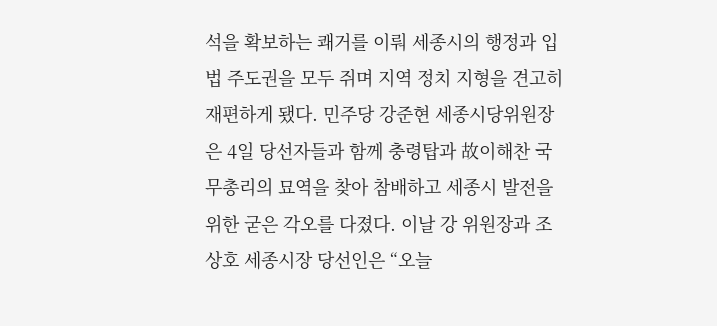석을 확보하는 쾌거를 이뤄 세종시의 행정과 입법 주도권을 모두 쥐며 지역 정치 지형을 견고히 재편하게 됐다. 민주당 강준현 세종시당위원장은 4일 당선자들과 함께 충령탑과 故이해찬 국무총리의 묘역을 찾아 참배하고 세종시 발전을 위한 굳은 각오를 다졌다. 이날 강 위원장과 조상호 세종시장 당선인은 “오늘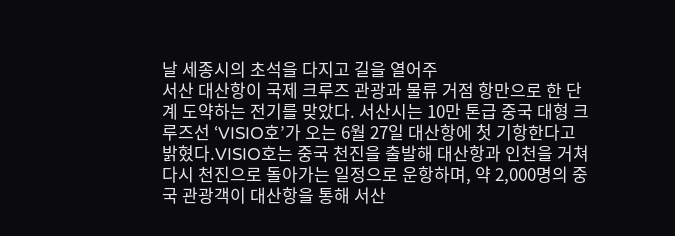날 세종시의 초석을 다지고 길을 열어주
서산 대산항이 국제 크루즈 관광과 물류 거점 항만으로 한 단계 도약하는 전기를 맞았다. 서산시는 10만 톤급 중국 대형 크루즈선 ‘VISIO호’가 오는 6월 27일 대산항에 첫 기항한다고 밝혔다.VISIO호는 중국 천진을 출발해 대산항과 인천을 거쳐 다시 천진으로 돌아가는 일정으로 운항하며, 약 2,000명의 중국 관광객이 대산항을 통해 서산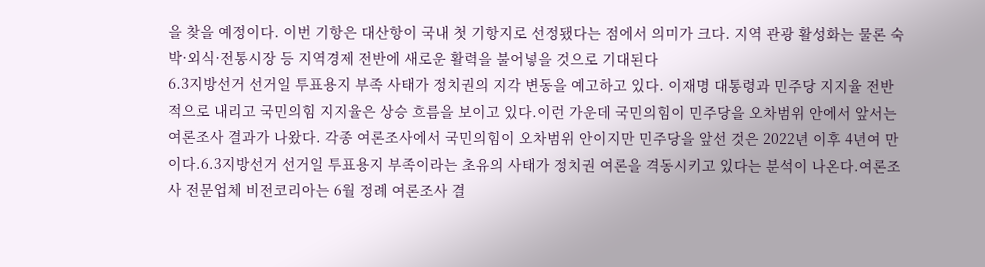을 찾을 예정이다. 이번 기항은 대산항이 국내 첫 기항지로 선정됐다는 점에서 의미가 크다. 지역 관광 활성화는 물론 숙박·외식·전통시장 등 지역경제 전반에 새로운 활력을 불어넣을 것으로 기대된다
6.3지방선거 선거일 투표용지 부족 사태가 정치권의 지각 변동을 예고하고 있다. 이재명 대통령과 민주당 지지율 전반적으로 내리고 국민의힘 지지율은 상승 흐름을 보이고 있다.이런 가운데 국민의힘이 민주당을 오차범위 안에서 앞서는 여론조사 결과가 나왔다. 각종 여론조사에서 국민의힘이 오차범위 안이지만 민주당을 앞선 것은 2022년 이후 4년여 만이다.6.3지방선거 선거일 투표용지 부족이라는 초유의 사태가 정치권 여론을 격동시키고 있다는 분석이 나온다.여론조사 전문업체 비전코리아는 6월 정례 여론조사 결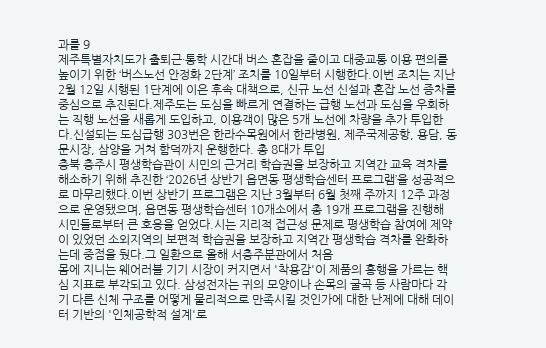과를 9
제주특별자치도가 출퇴근·통학 시간대 버스 혼잡을 줄이고 대중교통 이용 편의를 높이기 위한 ‘버스노선 안정화 2단계’ 조치를 10일부터 시행한다.이번 조치는 지난 2월 12일 시행된 1단계에 이은 후속 대책으로, 신규 노선 신설과 혼잡 노선 증차를 중심으로 추진된다.제주도는 도심을 빠르게 연결하는 급행 노선과 도심을 우회하는 직행 노선을 새롭게 도입하고, 이용객이 많은 5개 노선에 차량을 추가 투입한다.신설되는 도심급행 303번은 한라수목원에서 한라병원, 제주국제공항, 용담, 동문시장, 삼양을 거쳐 함덕까지 운행한다. 총 8대가 투입
충북 충주시 평생학습관이 시민의 근거리 학습권을 보장하고 지역간 교육 격차를 해소하기 위해 추진한 ‘2026년 상반기 읍면동 평생학습센터 프로그램’을 성공적으로 마무리했다.이번 상반기 프로그램은 지난 3월부터 6월 첫째 주까지 12주 과정으로 운영됐으며, 읍면동 평생학습센터 10개소에서 총 19개 프로그램을 진행해 시민들로부터 큰 호응을 얻었다.시는 지리적 접근성 문제로 평생학습 참여에 제약이 있었던 소외지역의 보편적 학습권을 보장하고 지역간 평생학습 격차를 완화하는데 중점을 뒀다.그 일환으로 올해 서충주분관에서 처음
몸에 지니는 웨어러블 기기 시장이 커지면서 '착용감'이 제품의 흥행을 가르는 핵심 지표로 부각되고 있다. 삼성전자는 귀의 모양이나 손목의 굴곡 등 사람마다 각기 다른 신체 구조를 어떻게 물리적으로 만족시킬 것인가에 대한 난제에 대해 데이터 기반의 '인체공학적 설계'로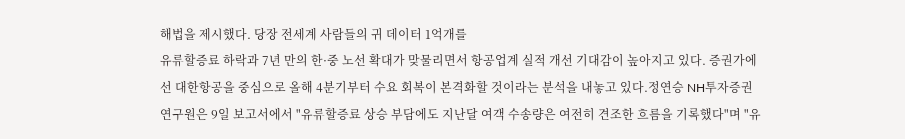해법을 제시했다. 당장 전세계 사람들의 귀 데이터 1억개를
유류할증료 하락과 7년 만의 한·중 노선 확대가 맞물리면서 항공업계 실적 개선 기대감이 높아지고 있다. 증권가에선 대한항공을 중심으로 올해 4분기부터 수요 회복이 본격화할 것이라는 분석을 내놓고 있다.정연승 NH투자증권 연구원은 9일 보고서에서 "유류할증료 상승 부담에도 지난달 여객 수송량은 여전히 견조한 흐름을 기록했다"며 "유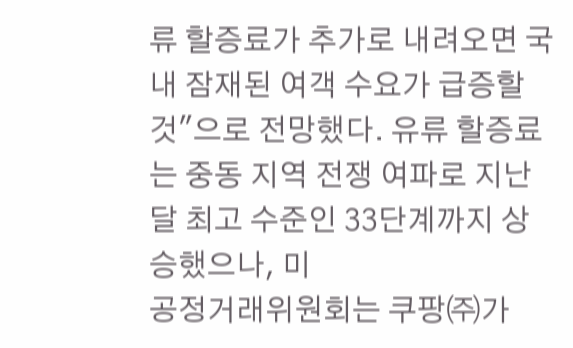류 할증료가 추가로 내려오면 국내 잠재된 여객 수요가 급증할 것"으로 전망했다. 유류 할증료는 중동 지역 전쟁 여파로 지난달 최고 수준인 33단계까지 상승했으나, 미
공정거래위원회는 쿠팡㈜가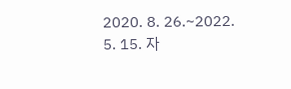2020. 8. 26.~2022. 5. 15. 자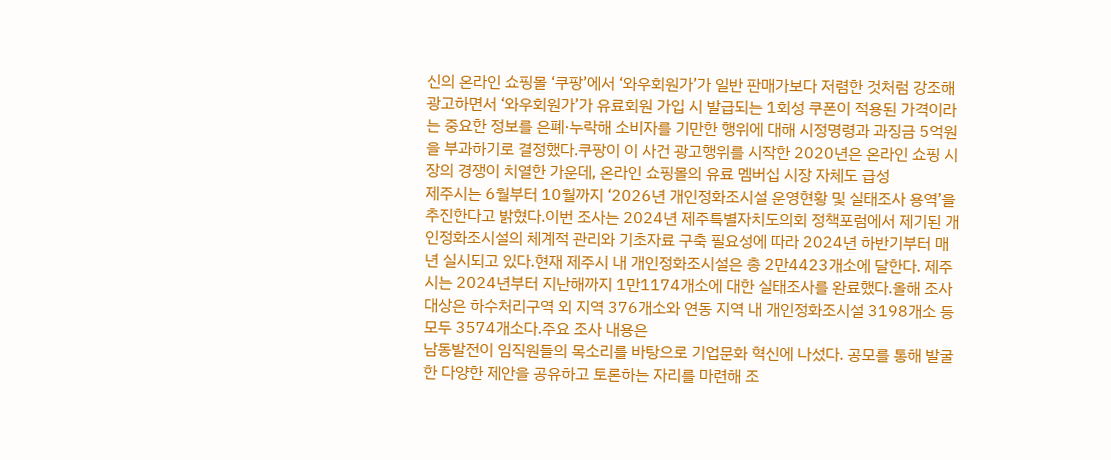신의 온라인 쇼핑몰 ‘쿠팡’에서 ‘와우회원가’가 일반 판매가보다 저렴한 것처럼 강조해 광고하면서 ‘와우회원가’가 유료회원 가입 시 발급되는 1회성 쿠폰이 적용된 가격이라는 중요한 정보를 은폐·누락해 소비자를 기만한 행위에 대해 시정명령과 과징금 5억원을 부과하기로 결정했다.쿠팡이 이 사건 광고행위를 시작한 2020년은 온라인 쇼핑 시장의 경쟁이 치열한 가운데, 온라인 쇼핑몰의 유료 멤버십 시장 자체도 급성
제주시는 6월부터 10월까지 ‘2026년 개인정화조시설 운영현황 및 실태조사 용역’을 추진한다고 밝혔다.이번 조사는 2024년 제주특별자치도의회 정책포럼에서 제기된 개인정화조시설의 체계적 관리와 기초자료 구축 필요성에 따라 2024년 하반기부터 매년 실시되고 있다.현재 제주시 내 개인정화조시설은 총 2만4423개소에 달한다. 제주시는 2024년부터 지난해까지 1만1174개소에 대한 실태조사를 완료했다.올해 조사 대상은 하수처리구역 외 지역 376개소와 연동 지역 내 개인정화조시설 3198개소 등 모두 3574개소다.주요 조사 내용은
남동발전이 임직원들의 목소리를 바탕으로 기업문화 혁신에 나섰다. 공모를 통해 발굴한 다양한 제안을 공유하고 토론하는 자리를 마련해 조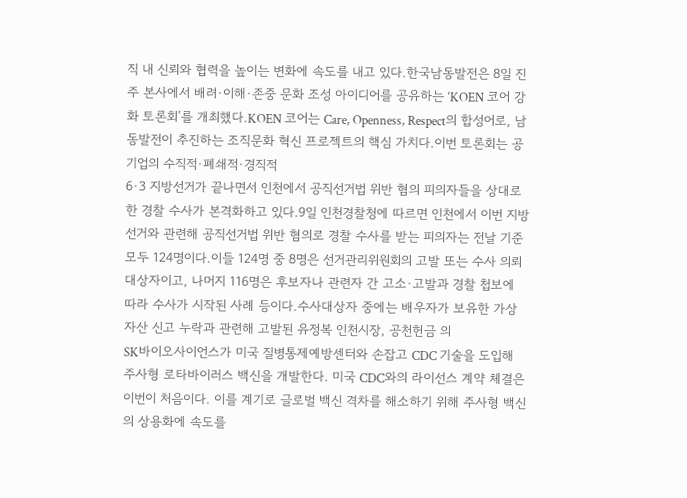직 내 신뢰와 협력을 높이는 변화에 속도를 내고 있다.한국남동발전은 8일 진주 본사에서 배려·이해·존중 문화 조성 아이디어를 공유하는 ‘KOEN 코어 강화 토론회’를 개최했다.KOEN 코어는 Care, Openness, Respect의 합성어로, 남동발전이 추진하는 조직문화 혁신 프로젝트의 핵심 가치다.이번 토론회는 공기업의 수직적·폐쇄적·경직적
6·3 지방선거가 끝나면서 인천에서 공직선거법 위반 혐의 피의자들을 상대로 한 경찰 수사가 본격화하고 있다.9일 인천경찰청에 따르면 인천에서 이번 지방선거와 관련해 공직선거법 위반 혐의로 경찰 수사를 받는 피의자는 전날 기준 모두 124명이다.이들 124명 중 8명은 선거관리위원회의 고발 또는 수사 의뢰 대상자이고, 나머지 116명은 후보자나 관련자 간 고소·고발과 경찰 첩보에 따라 수사가 시작된 사례 등이다.수사대상자 중에는 배우자가 보유한 가상자산 신고 누락과 관련해 고발된 유정복 인천시장, 공천헌금 의
SK바이오사이언스가 미국 질병통제예방센터와 손잡고 CDC 기술을 도입해 주사형 로타바이러스 백신을 개발한다. 미국 CDC와의 라이선스 계약 체결은 이번이 처음이다. 이를 계기로 글로벌 백신 격차를 해소하기 위해 주사형 백신의 상용화에 속도를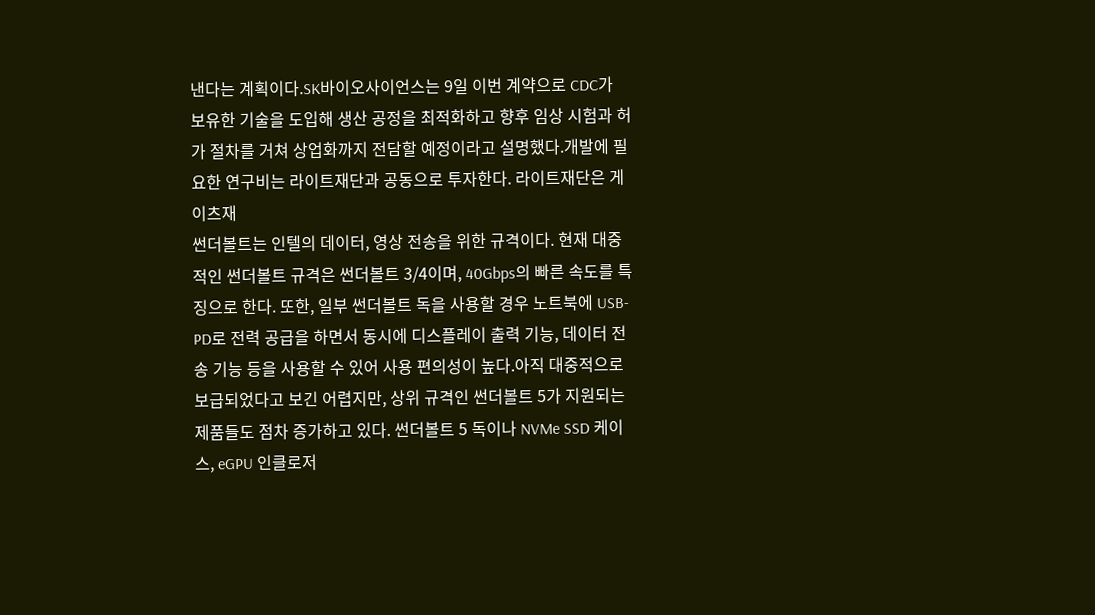낸다는 계획이다.SK바이오사이언스는 9일 이번 계약으로 CDC가 보유한 기술을 도입해 생산 공정을 최적화하고 향후 임상 시험과 허가 절차를 거쳐 상업화까지 전담할 예정이라고 설명했다.개발에 필요한 연구비는 라이트재단과 공동으로 투자한다. 라이트재단은 게이츠재
썬더볼트는 인텔의 데이터, 영상 전송을 위한 규격이다. 현재 대중적인 썬더볼트 규격은 썬더볼트 3/4이며, 40Gbps의 빠른 속도를 특징으로 한다. 또한, 일부 썬더볼트 독을 사용할 경우 노트북에 USB-PD로 전력 공급을 하면서 동시에 디스플레이 출력 기능, 데이터 전송 기능 등을 사용할 수 있어 사용 편의성이 높다.아직 대중적으로 보급되었다고 보긴 어렵지만, 상위 규격인 썬더볼트 5가 지원되는 제품들도 점차 증가하고 있다. 썬더볼트 5 독이나 NVMe SSD 케이스, eGPU 인클로저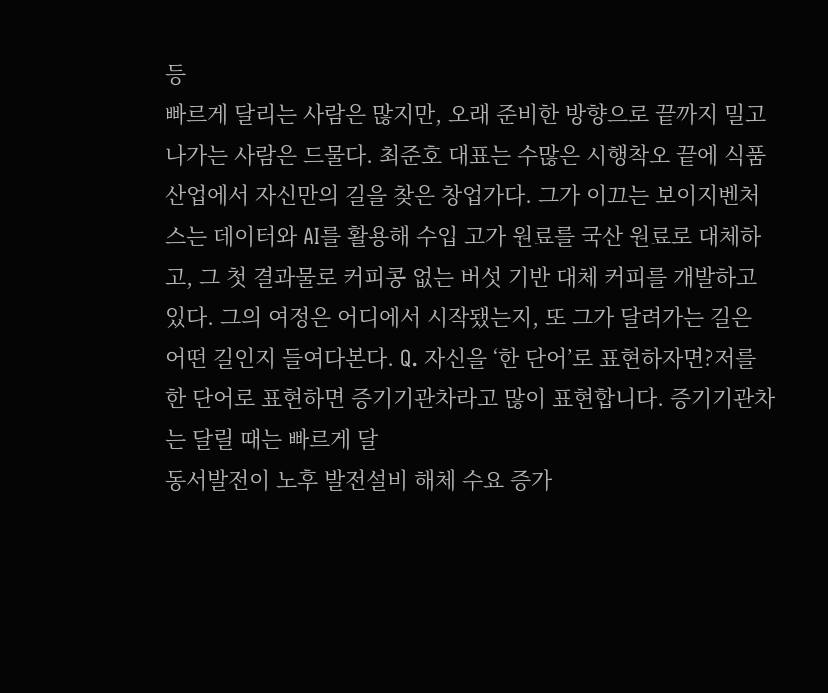등
빠르게 달리는 사람은 많지만, 오래 준비한 방향으로 끝까지 밀고 나가는 사람은 드물다. 최준호 대표는 수많은 시행착오 끝에 식품 산업에서 자신만의 길을 찾은 창업가다. 그가 이끄는 보이지벤처스는 데이터와 AI를 활용해 수입 고가 원료를 국산 원료로 대체하고, 그 첫 결과물로 커피콩 없는 버섯 기반 대체 커피를 개발하고 있다. 그의 여정은 어디에서 시작됐는지, 또 그가 달려가는 길은 어떤 길인지 들여다본다. Q. 자신을 ‘한 단어’로 표현하자면?저를 한 단어로 표현하면 증기기관차라고 많이 표현합니다. 증기기관차는 달릴 때는 빠르게 달
동서발전이 노후 발전설비 해체 수요 증가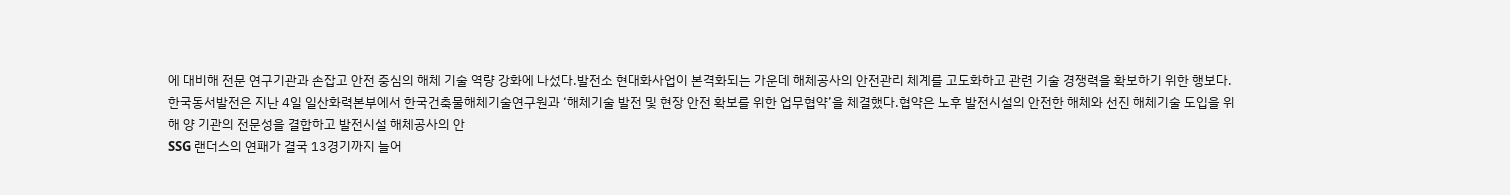에 대비해 전문 연구기관과 손잡고 안전 중심의 해체 기술 역량 강화에 나섰다.발전소 현대화사업이 본격화되는 가운데 해체공사의 안전관리 체계를 고도화하고 관련 기술 경쟁력을 확보하기 위한 행보다.한국동서발전은 지난 4일 일산화력본부에서 한국건축물해체기술연구원과 ‘해체기술 발전 및 현장 안전 확보를 위한 업무협약’을 체결했다.협약은 노후 발전시설의 안전한 해체와 선진 해체기술 도입을 위해 양 기관의 전문성을 결합하고 발전시설 해체공사의 안
SSG 랜더스의 연패가 결국 13경기까지 늘어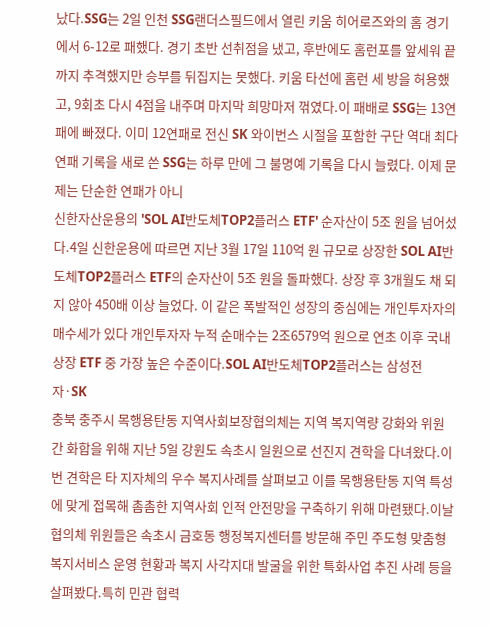났다.SSG는 2일 인천 SSG랜더스필드에서 열린 키움 히어로즈와의 홈 경기에서 6-12로 패했다. 경기 초반 선취점을 냈고, 후반에도 홈런포를 앞세워 끝까지 추격했지만 승부를 뒤집지는 못했다. 키움 타선에 홈런 세 방을 허용했고, 9회초 다시 4점을 내주며 마지막 희망마저 꺾였다.이 패배로 SSG는 13연패에 빠졌다. 이미 12연패로 전신 SK 와이번스 시절을 포함한 구단 역대 최다 연패 기록을 새로 쓴 SSG는 하루 만에 그 불명예 기록을 다시 늘렸다. 이제 문제는 단순한 연패가 아니
신한자산운용의 'SOL AI반도체TOP2플러스 ETF' 순자산이 5조 원을 넘어섰다.4일 신한운용에 따르면 지난 3월 17일 110억 원 규모로 상장한 SOL AI반도체TOP2플러스 ETF의 순자산이 5조 원을 돌파했다. 상장 후 3개월도 채 되지 않아 450배 이상 늘었다. 이 같은 폭발적인 성장의 중심에는 개인투자자의 매수세가 있다 개인투자자 누적 순매수는 2조6579억 원으로 연초 이후 국내 상장 ETF 중 가장 높은 수준이다.SOL AI반도체TOP2플러스는 삼성전자·SK
충북 충주시 목행용탄동 지역사회보장협의체는 지역 복지역량 강화와 위원간 화합을 위해 지난 5일 강원도 속초시 일원으로 선진지 견학을 다녀왔다.이번 견학은 타 지자체의 우수 복지사례를 살펴보고 이를 목행용탄동 지역 특성에 맞게 접목해 촘촘한 지역사회 인적 안전망을 구축하기 위해 마련됐다.이날 협의체 위원들은 속초시 금호동 행정복지센터를 방문해 주민 주도형 맞춤형 복지서비스 운영 현황과 복지 사각지대 발굴을 위한 특화사업 추진 사례 등을 살펴봤다.특히 민관 협력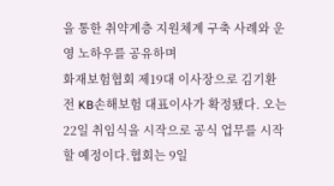을 통한 취약계층 지원체계 구축 사례와 운영 노하우를 공유하며
화재보험협회 제19대 이사장으로 김기환 전 KB손해보험 대표이사가 확정됐다. 오는 22일 취임식을 시작으로 공식 업무를 시작할 예정이다.협회는 9일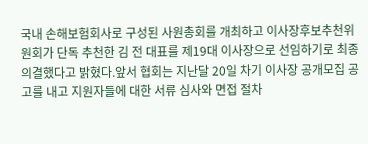국내 손해보험회사로 구성된 사원총회를 개최하고 이사장후보추천위원회가 단독 추천한 김 전 대표를 제19대 이사장으로 선임하기로 최종 의결했다고 밝혔다.앞서 협회는 지난달 20일 차기 이사장 공개모집 공고를 내고 지원자들에 대한 서류 심사와 면접 절차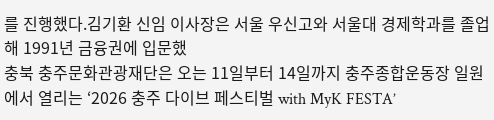를 진행했다.김기환 신임 이사장은 서울 우신고와 서울대 경제학과를 졸업해 1991년 금융권에 입문했
충북 충주문화관광재단은 오는 11일부터 14일까지 충주종합운동장 일원에서 열리는 ‘2026 충주 다이브 페스티벌 with MyK FESTA’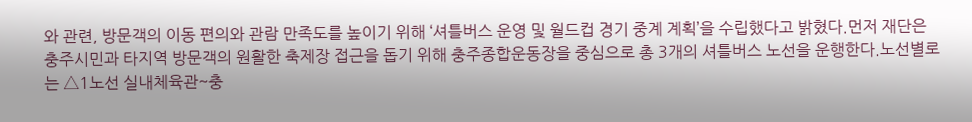와 관련, 방문객의 이동 편의와 관람 만족도를 높이기 위해 ‘셔틀버스 운영 및 월드컵 경기 중계 계획’을 수립했다고 밝혔다.먼저 재단은 충주시민과 타지역 방문객의 원활한 축제장 접근을 돕기 위해 충주종합운동장을 중심으로 총 3개의 셔틀버스 노선을 운행한다.노선별로는 △1노선 실내체육관~충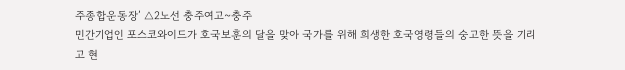주종합운동장’ △2노선 충주여고~충주
민간기업인 포스코와이드가 호국보훈의 달을 맞아 국가를 위해 희생한 호국영령들의 숭고한 뜻을 기리고 현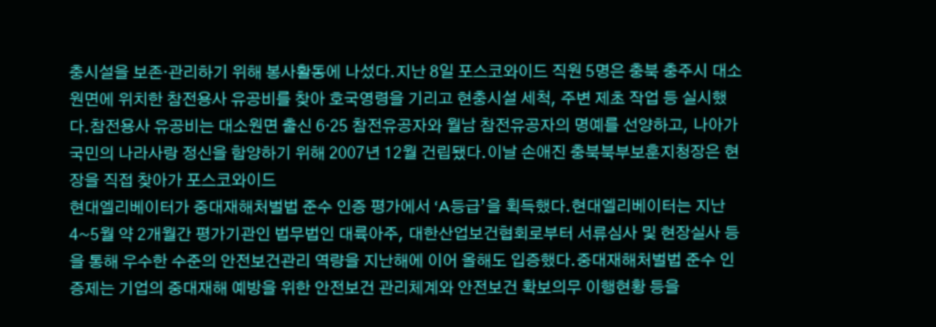충시설을 보존·관리하기 위해 봉사활동에 나섰다.지난 8일 포스코와이드 직원 5명은 충북 충주시 대소원면에 위치한 참전용사 유공비를 찾아 호국영령을 기리고 현충시설 세척, 주변 제초 작업 등 실시했다.참전용사 유공비는 대소원면 출신 6·25 참전유공자와 월남 참전유공자의 명예를 선양하고, 나아가 국민의 나라사랑 정신을 함양하기 위해 2007년 12월 건립됐다.이날 손애진 충북북부보훈지청장은 현장을 직접 찾아가 포스코와이드
현대엘리베이터가 중대재해처벌법 준수 인증 평가에서 ‘A등급’을 획득했다.현대엘리베이터는 지난 4~5월 약 2개월간 평가기관인 법무법인 대륙아주, 대한산업보건협회로부터 서류심사 및 현장실사 등을 통해 우수한 수준의 안전보건관리 역량을 지난해에 이어 올해도 입증했다.중대재해처벌법 준수 인증제는 기업의 중대재해 예방을 위한 안전보건 관리체계와 안전보건 확보의무 이행현황 등을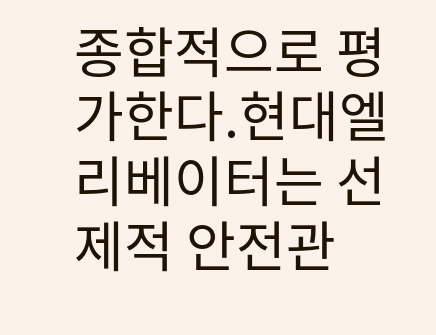종합적으로 평가한다.현대엘리베이터는 선제적 안전관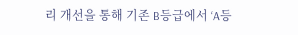리 개선을 통해 기존 B등급에서 ‘A등